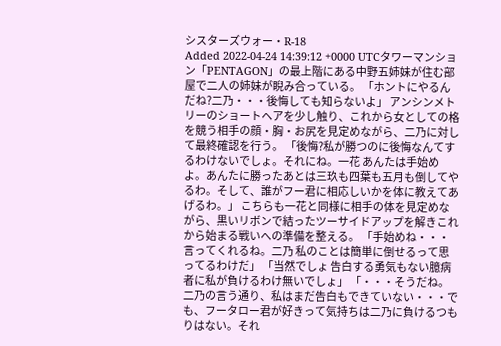シスターズウォー・R-18
Added 2022-04-24 14:39:12 +0000 UTCタワーマンション「PENTAGON」の最上階にある中野五姉妹が住む部屋で二人の姉妹が睨み合っている。 「ホントにやるんだね?二乃・・・後悔しても知らないよ」 アンシンメトリーのショートヘアを少し触り、これから女としての格を競う相手の顔・胸・お尻を見定めながら、二乃に対して最終確認を行う。 「後悔?私が勝つのに後悔なんてするわけないでしょ。それにね。一花 あんたは手始めよ。あんたに勝ったあとは三玖も四葉も五月も倒してやるわ。そして、誰がフー君に相応しいかを体に教えてあげるわ。」 こちらも一花と同様に相手の体を見定めながら、黒いリボンで結ったツーサイドアップを解きこれから始まる戦いへの準備を整える。 「手始めね・・・言ってくれるね。二乃 私のことは簡単に倒せるって思ってるわけだ」 「当然でしょ 告白する勇気もない臆病者に私が負けるわけ無いでしょ」 「・・・そうだね。二乃の言う通り、私はまだ告白もできていない・・・でも、フータロー君が好きって気持ちは二乃に負けるつもりはない。それ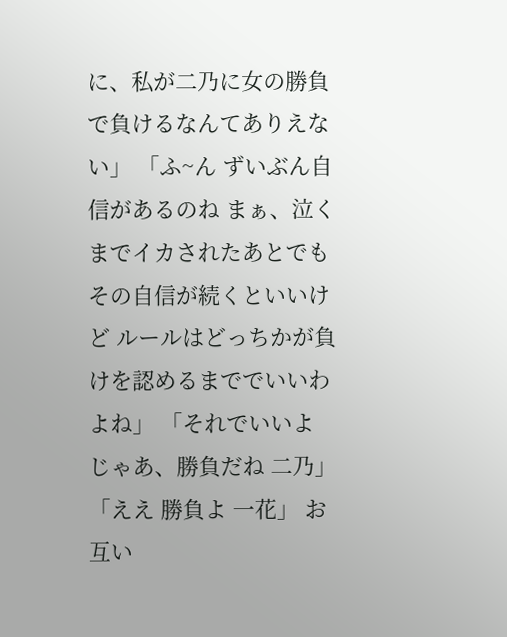に、私が二乃に女の勝負で負けるなんてありえない」 「ふ~ん ずいぶん自信があるのね まぁ、泣くまでイカされたあとでもその自信が続くといいけど ルールはどっちかが負けを認めるまででいいわよね」 「それでいいよ じゃあ、勝負だね 二乃」 「ええ 勝負よ 一花」 お互い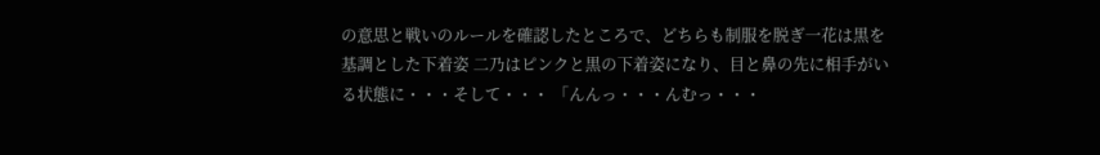の意思と戦いのルールを確認したところで、どちらも制服を脱ぎ一花は黒を基調とした下着姿 二乃はピンクと黒の下着姿になり、目と鼻の先に相手がいる状態に・・・そして・・・ 「んんっ・・・んむっ・・・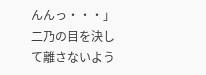んんっ・・・」 二乃の目を決して離さないよう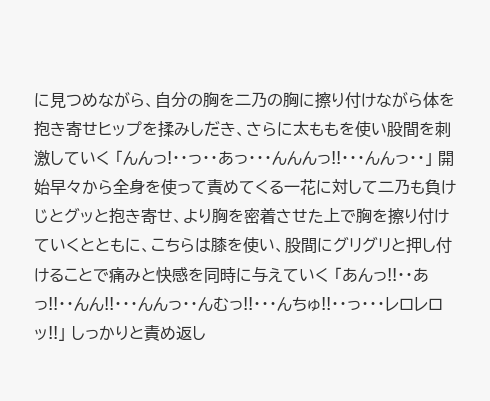に見つめながら、自分の胸を二乃の胸に擦り付けながら体を抱き寄せヒップを揉みしだき、さらに太ももを使い股間を刺激していく 「んんっ!・・っ・・あっ・・・んんんっ!!・・・んんっ・・」 開始早々から全身を使って責めてくる一花に対して二乃も負けじとグッと抱き寄せ、より胸を密着させた上で胸を擦り付けていくとともに、こちらは膝を使い、股間にグリグリと押し付けることで痛みと快感を同時に与えていく 「あんっ!!・・あっ!!・・んん!!・・・んんっ・・んむっ!!・・・んちゅ!!・・っ・・・レロレロッ!!」 しっかりと責め返し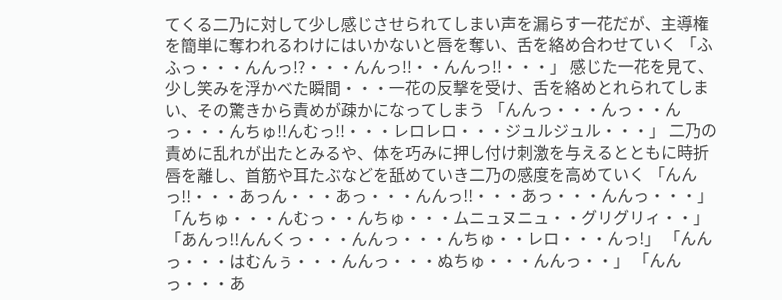てくる二乃に対して少し感じさせられてしまい声を漏らす一花だが、主導権を簡単に奪われるわけにはいかないと唇を奪い、舌を絡め合わせていく 「ふふっ・・・んんっ!?・・・んんっ!!・・んんっ!!・・・」 感じた一花を見て、少し笑みを浮かべた瞬間・・・一花の反撃を受け、舌を絡めとれられてしまい、その驚きから責めが疎かになってしまう 「んんっ・・・んっ・・んっ・・・んちゅ!!んむっ!!・・・レロレロ・・・ジュルジュル・・・」 二乃の責めに乱れが出たとみるや、体を巧みに押し付け刺激を与えるとともに時折唇を離し、首筋や耳たぶなどを舐めていき二乃の感度を高めていく 「んんっ!!・・・あっん・・・あっ・・・んんっ!!・・・あっ・・・んんっ・・・」 「んちゅ・・・んむっ・・んちゅ・・・ムニュヌニュ・・グリグリィ・・」 「あんっ!!んんくっ・・・んんっ・・・んちゅ・・レロ・・・んっ!」 「んんっ・・・はむんぅ・・・んんっ・・・ぬちゅ・・・んんっ・・」 「んんっ・・・あ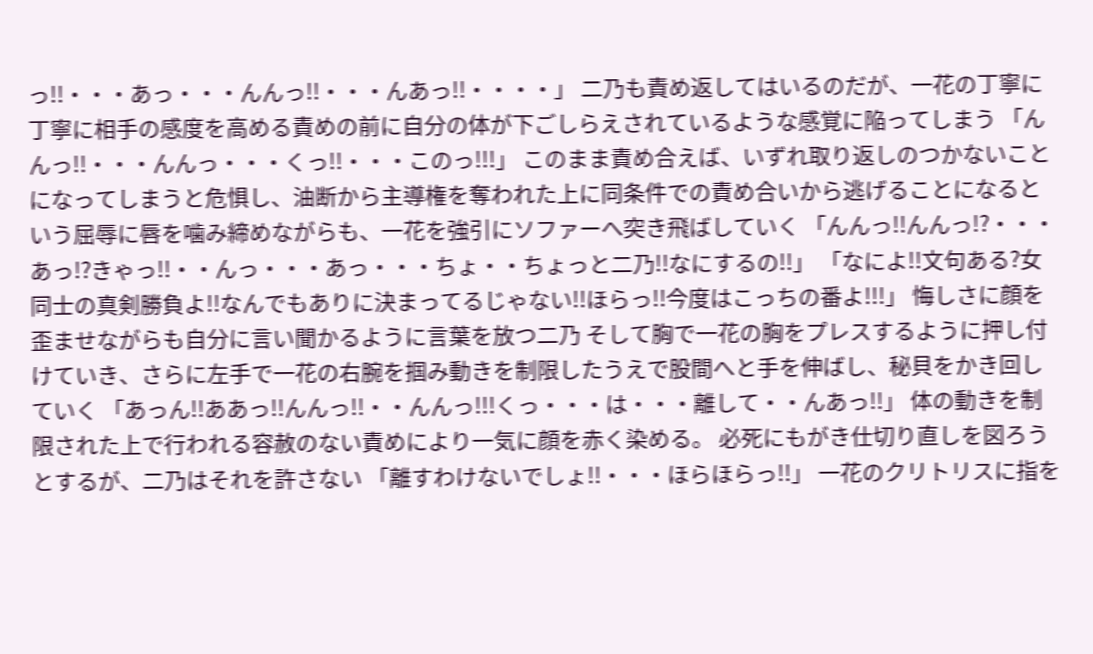っ!!・・・あっ・・・んんっ!!・・・んあっ!!・・・・」 二乃も責め返してはいるのだが、一花の丁寧に丁寧に相手の感度を高める責めの前に自分の体が下ごしらえされているような感覚に陥ってしまう 「んんっ!!・・・んんっ・・・くっ!!・・・このっ!!!」 このまま責め合えば、いずれ取り返しのつかないことになってしまうと危惧し、油断から主導権を奪われた上に同条件での責め合いから逃げることになるという屈辱に唇を噛み締めながらも、一花を強引にソファーへ突き飛ばしていく 「んんっ!!んんっ!?・・・あっ!?きゃっ!!・・んっ・・・あっ・・・ちょ・・ちょっと二乃!!なにするの!!」 「なによ!!文句ある?女同士の真剣勝負よ!!なんでもありに決まってるじゃない!!ほらっ!!今度はこっちの番よ!!!」 悔しさに顔を歪ませながらも自分に言い聞かるように言葉を放つ二乃 そして胸で一花の胸をプレスするように押し付けていき、さらに左手で一花の右腕を掴み動きを制限したうえで股間へと手を伸ばし、秘貝をかき回していく 「あっん!!ああっ!!んんっ!!・・んんっ!!!くっ・・・は・・・離して・・んあっ!!」 体の動きを制限された上で行われる容赦のない責めにより一気に顔を赤く染める。 必死にもがき仕切り直しを図ろうとするが、二乃はそれを許さない 「離すわけないでしょ!!・・・ほらほらっ!!」 一花のクリトリスに指を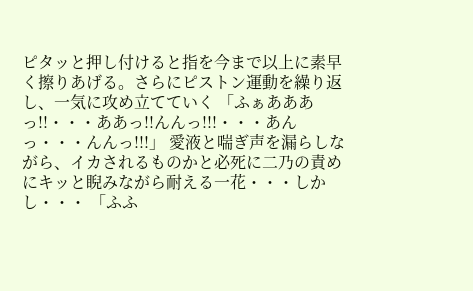ピタッと押し付けると指を今まで以上に素早く擦りあげる。さらにピストン運動を繰り返し、一気に攻め立てていく 「ふぁあああっ!!・・・ああっ!!んんっ!!!・・・あんっ・・・んんっ!!!」 愛液と喘ぎ声を漏らしながら、イカされるものかと必死に二乃の責めにキッと睨みながら耐える一花・・・しかし・・・ 「ふふ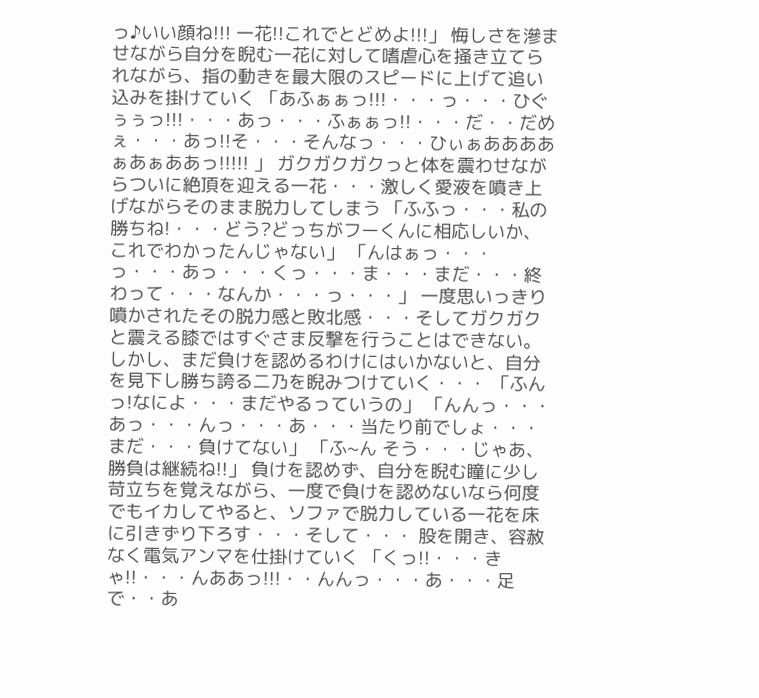っ♪いい顔ね!!! 一花!!これでとどめよ!!!」 悔しさを滲ませながら自分を睨む一花に対して嗜虐心を掻き立てられながら、指の動きを最大限のスピードに上げて追い込みを掛けていく 「あふぁぁっ!!!・・・っ・・・ひぐぅぅっ!!!・・・あっ・・・ふぁぁっ!!・・・だ・・だめぇ・・・あっ!!そ・・・そんなっ・・・ひぃぁああああぁあぁああっ!!!!! 」 ガクガクガクっと体を震わせながらついに絶頂を迎える一花・・・激しく愛液を噴き上げながらそのまま脱力してしまう 「ふふっ・・・私の勝ちね!・・・どう?どっちがフーくんに相応しいか、これでわかったんじゃない」 「んはぁっ・・・っ・・・あっ・・・くっ・・・ま・・・まだ・・・終わって・・・なんか・・・っ・・・」 一度思いっきり噴かされたその脱力感と敗北感・・・そしてガクガクと震える膝ではすぐさま反撃を行うことはできない。しかし、まだ負けを認めるわけにはいかないと、自分を見下し勝ち誇る二乃を睨みつけていく・・・ 「ふんっ!なによ・・・まだやるっていうの」 「んんっ・・・あっ・・・んっ・・・あ・・・当たり前でしょ・・・まだ・・・負けてない」 「ふ~ん そう・・・じゃあ、勝負は継続ね!!」 負けを認めず、自分を睨む瞳に少し苛立ちを覚えながら、一度で負けを認めないなら何度でもイカしてやると、ソファで脱力している一花を床に引きずり下ろす・・・そして・・・ 股を開き、容赦なく電気アンマを仕掛けていく 「くっ!!・・・きゃ!!・・・んああっ!!!・・んんっ・・・あ・・・足で・・あ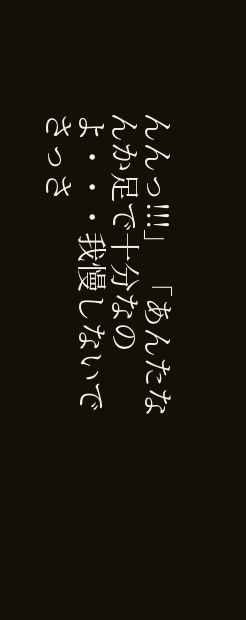んんっ!!!」 「あんたなんか足で十分なのよ・・・我慢しないでさっさ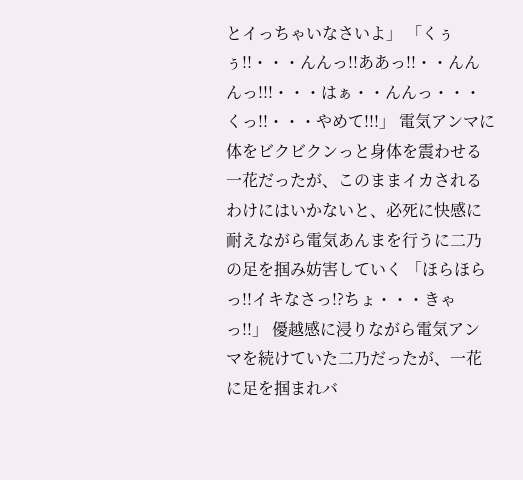とイっちゃいなさいよ」 「くぅぅ!!・・・んんっ!!ああっ!!・・んんんっ!!!・・・はぁ・・んんっ・・・くっ!!・・・やめて!!!」 電気アンマに体をビクビクンっと身体を震わせる一花だったが、このままイカされるわけにはいかないと、必死に快感に耐えながら電気あんまを行うに二乃の足を掴み妨害していく 「ほらほらっ!!イキなさっ!?ちょ・・・きゃっ!!」 優越感に浸りながら電気アンマを続けていた二乃だったが、一花に足を掴まれバ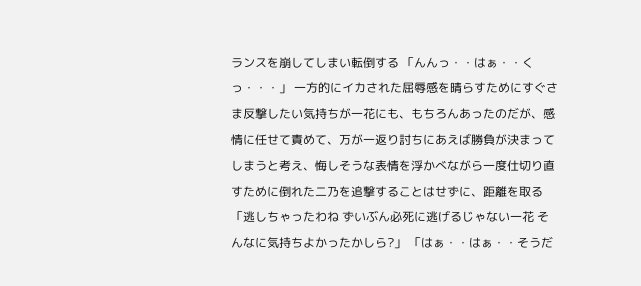ランスを崩してしまい転倒する 「んんっ・・はぁ・・くっ・・・」 一方的にイカされた屈辱感を晴らすためにすぐさま反撃したい気持ちが一花にも、もちろんあったのだが、感情に任せて責めて、万が一返り討ちにあえば勝負が決まってしまうと考え、悔しそうな表情を浮かべながら一度仕切り直すために倒れた二乃を追撃することはせずに、距離を取る 「逃しちゃったわね ずいぶん必死に逃げるじゃない一花 そんなに気持ちよかったかしら?」 「はぁ・・はぁ・・そうだ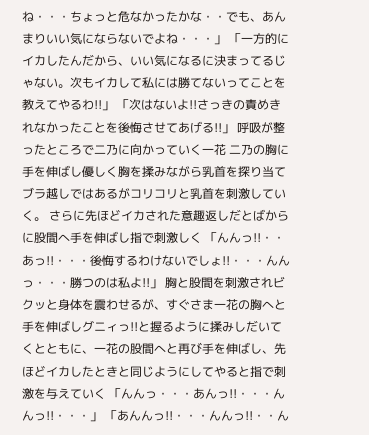ね・・・ちょっと危なかったかな・・でも、あんまりいい気にならないでよね・・・」 「一方的にイカしたんだから、いい気になるに決まってるじゃない。次もイカして私には勝てないってことを教えてやるわ!!」 「次はないよ!!さっきの責めきれなかったことを後悔させてあげる!!」 呼吸が整ったところで二乃に向かっていく一花 二乃の胸に手を伸ばし優しく胸を揉みながら乳首を探り当てブラ越しではあるがコリコリと乳首を刺激していく。 さらに先ほどイカされた意趣返しだとばからに股間へ手を伸ばし指で刺激しく 「んんっ!!・・あっ!!・・・後悔するわけないでしょ!!・・・んんっ・・・勝つのは私よ!!」 胸と股間を刺激されビクッと身体を震わせるが、すぐさま一花の胸へと手を伸ばしグニィっ!!と握るように揉みしだいてくとともに、一花の股間へと再び手を伸ばし、先ほどイカしたときと同じようにしてやると指で刺激を与えていく 「んんっ・・・あんっ!!・・・んんっ!!・・・」 「あんんっ!!・・・んんっ!!・・ん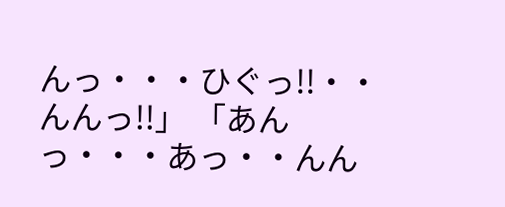んっ・・・ひぐっ!!・・んんっ!!」 「あんっ・・・あっ・・んん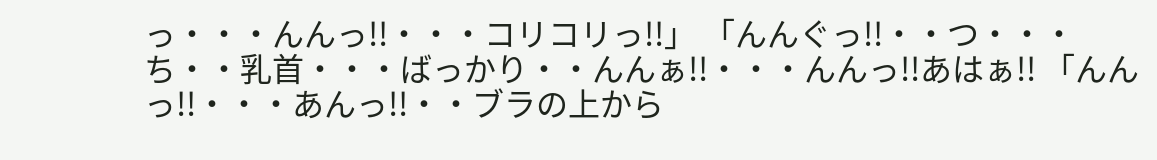っ・・・んんっ!!・・・コリコリっ!!」 「んんぐっ!!・・つ・・・ち・・乳首・・・ばっかり・・んんぁ!!・・・んんっ!!あはぁ!! 「んんっ!!・・・あんっ!!・・ブラの上から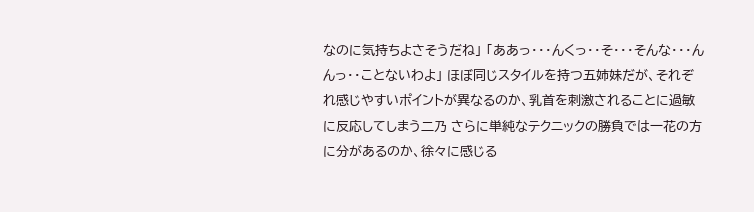なのに気持ちよさそうだね」 「ああっ・・・んくっ・・そ・・・そんな・・・んんっ・・ことないわよ」 ほぼ同じスタイルを持つ五姉妹だが、それぞれ感じやすいポイントが異なるのか、乳首を刺激されることに過敏に反応してしまう二乃 さらに単純なテクニックの勝負では一花の方に分があるのか、徐々に感じる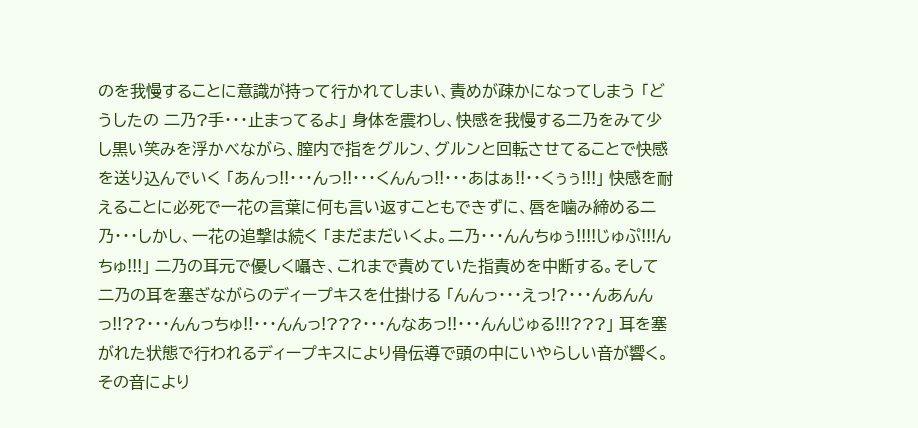のを我慢することに意識が持って行かれてしまい、責めが疎かになってしまう 「どうしたの 二乃?手・・・止まってるよ」 身体を震わし、快感を我慢する二乃をみて少し黒い笑みを浮かべながら、膣内で指をグルン、グルンと回転させてることで快感を送り込んでいく 「あんっ!!・・・んっ!!・・・くんんっ!!・・・あはぁ!!・・くぅぅ!!!」 快感を耐えることに必死で一花の言葉に何も言い返すこともできずに、唇を噛み締める二乃・・・しかし、一花の追撃は続く 「まだまだいくよ。二乃・・・んんちゅぅ!!!!じゅぷ!!!んちゅ!!!」 二乃の耳元で優しく囁き、これまで責めていた指責めを中断する。そして二乃の耳を塞ぎながらのディープキスを仕掛ける 「んんっ・・・えっ!?・・・んあんんっ!!??・・・んんっちゅ!!・・・んんっ!???・・・んなあっ!!・・・んんじゅる!!!???」 耳を塞がれた状態で行われるディープキスにより骨伝導で頭の中にいやらしい音が響く。その音により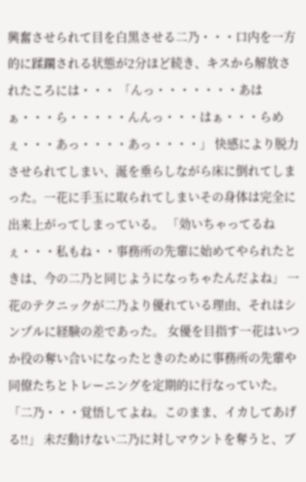興奮させられて目を白黒させる二乃・・・口内を一方的に蹂躙される状態が2分ほど続き、キスから解放されたころには・・・ 「んっ・・・・・・・あはぁ・・・ら・・・・・んんっ・・・はぁ・・・らめぇ・・・あっ・・・・あっ・・・・」 快感により脱力させられてしまい、涎を垂らしながら床に倒れてしまった。一花に手玉に取られてしまいその身体は完全に出来上がってしまっている。 「効いちゃってるねぇ・・・私もね・・事務所の先輩に始めてやられたときは、今の二乃と同じようになっちゃたんだよね」 一花のテクニックが二乃より優れている理由、それはシンプルに経験の差であった。 女優を目指す一花はいつか役の奪い合いになったときのために事務所の先輩や同僚たちとトレーニングを定期的に行なっていた。 「二乃・・・覚悟してよね。このまま、イカしてあげる!!」 未だ動けない二乃に対しマウントを奪うと、ブ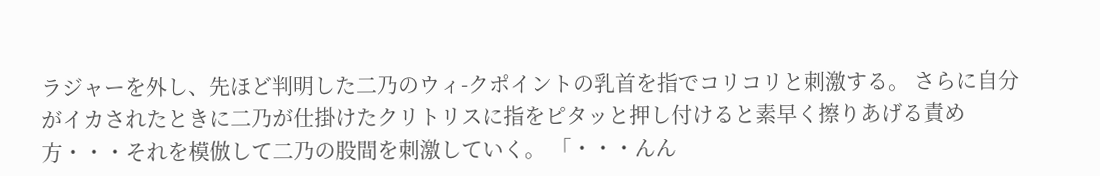ラジャーを外し、先ほど判明した二乃のウィ-クポイントの乳首を指でコリコリと刺激する。 さらに自分がイカされたときに二乃が仕掛けたクリトリスに指をピタッと押し付けると素早く擦りあげる責め方・・・それを模倣して二乃の股間を刺激していく。 「・・・んん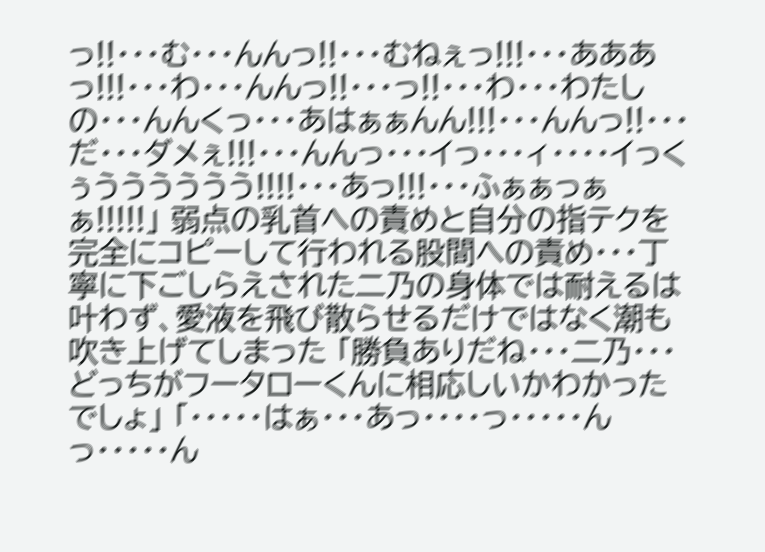っ!!・・・む・・・んんっ!!・・・むねぇっ!!!・・・あああっ!!!・・・わ・・・んんっ!!・・・っ!!・・・わ・・・わたしの・・・んんくっ・・・あはぁぁんん!!!・・・んんっ!!・・・だ・・・ダメぇ!!!・・・んんっ・・・イっ・・・ィ・・・・イっくぅうううううう!!!!・・・あっ!!!・・・ふぁぁっぁぁ!!!!!」 弱点の乳首への責めと自分の指テクを完全にコピーして行われる股間への責め・・・丁寧に下ごしらえされた二乃の身体では耐えるは叶わず、愛液を飛び散らせるだけではなく潮も吹き上げてしまった 「勝負ありだね・・・二乃・・・どっちがフータローくんに相応しいかわかったでしょ」 「・・・・・はぁ・・・あっ・・・・っ・・・・・んっ・・・・・ん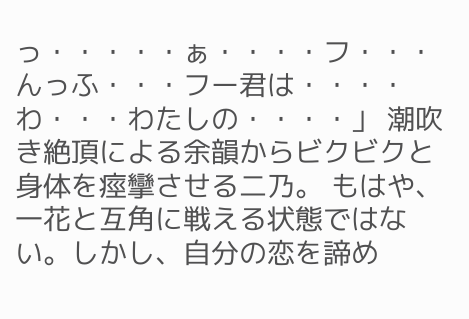っ・・・・・ぁ・・・・フ・・・んっふ・・・フー君は・・・・わ・・・わたしの・・・・」 潮吹き絶頂による余韻からビクビクと身体を痙攣させる二乃。 もはや、一花と互角に戦える状態ではない。しかし、自分の恋を諦め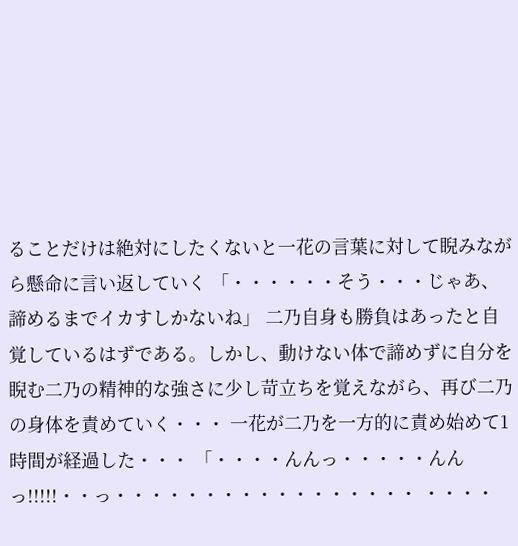ることだけは絶対にしたくないと一花の言葉に対して睨みながら懸命に言い返していく 「・・・・・・そう・・・じゃあ、諦めるまでイカすしかないね」 二乃自身も勝負はあったと自覚しているはずである。しかし、動けない体で諦めずに自分を睨む二乃の精神的な強さに少し苛立ちを覚えながら、再び二乃の身体を責めていく・・・ 一花が二乃を一方的に責め始めて1時間が経過した・・・ 「・・・・んんっ・・・・・んんっ!!!!!・・っ・・・・・・・・・・・・・・・・・ ・・・・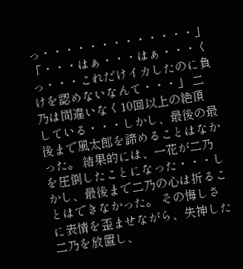っ・・・・・・・・・・・・・」 「・・・はぁ・・・はぁ・・・くっ・・・これだけイカしたのに負けを認めないなんて・・・」 二乃は間違いなく10回以上の絶頂している・・・しかし、最後の最後まで風太郎を諦めることはなかった。 結果的には、一花が二乃を圧倒したことになった・・・しかし、最後まで二乃の心は折ることはできなかった。 その悔しさに表情を歪ませながら、失神した二乃を放置し、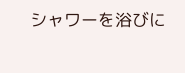シャワーを浴びに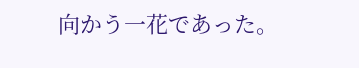向かう一花であった。